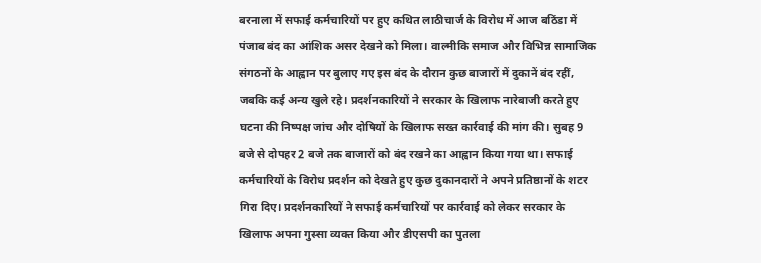बरनाला में सफाई कर्मचारियों पर हुए कथित लाठीचार्ज के विरोध में आज बठिंडा में पंजाब बंद का आंशिक असर देखने को मिला। वाल्मीकि समाज और विभिन्न सामाजिक संगठनों के आह्वान पर बुलाए गए इस बंद के दौरान कुछ बाजारों में दुकानें बंद रहीं, जबकि कई अन्य खुले रहे। प्रदर्शनकारियों ने सरकार के खिलाफ नारेबाजी करते हुए घटना की निष्पक्ष जांच और दोषियों के खिलाफ सख्त कार्रवाई की मांग की। सुबह 9 बजे से दोपहर 2 बजे तक बाजारों को बंद रखने का आह्वान किया गया था। सफाई कर्मचारियों के विरोध प्रदर्शन को देखते हुए कुछ दुकानदारों ने अपने प्रतिष्ठानों के शटर गिरा दिए। प्रदर्शनकारियों ने सफाई कर्मचारियों पर कार्रवाई को लेकर सरकार के खिलाफ अपना गुस्सा व्यक्त किया और डीएसपी का पुतला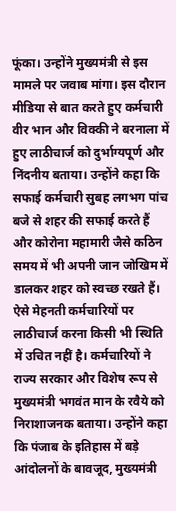फूंका। उन्होंने मुख्यमंत्री से इस मामले पर जवाब मांगा। इस दौरान मीडिया से बात करते हुए कर्मचारी वीर भान और विक्की ने बरनाला में हुए लाठीचार्ज को दुर्भाग्यपूर्ण और निंदनीय बताया। उन्होंने कहा कि सफाई कर्मचारी सुबह लगभग पांच बजे से शहर की सफाई करते हैं और कोरोना महामारी जैसे कठिन समय में भी अपनी जान जोखिम में डालकर शहर को स्वच्छ रखते हैं। ऐसे मेहनती कर्मचारियों पर लाठीचार्ज करना किसी भी स्थिति में उचित नहीं है। कर्मचारियों ने राज्य सरकार और विशेष रूप से मुख्यमंत्री भगवंत मान के रवैये को निराशाजनक बताया। उन्होंने कहा कि पंजाब के इतिहास में बड़े आंदोलनों के बावजूद, मुख्यमंत्री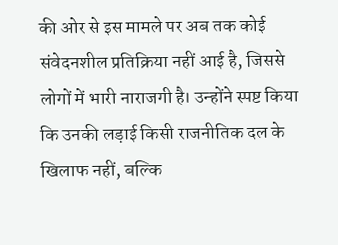की ओर से इस मामले पर अब तक कोई संवेदनशील प्रतिक्रिया नहीं आई है, जिससे लोगों में भारी नाराजगी है। उन्होंने स्पष्ट किया कि उनकी लड़ाई किसी राजनीतिक दल के खिलाफ नहीं, बल्कि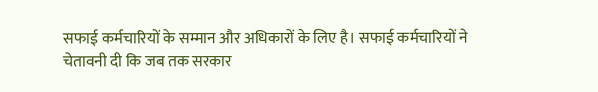सफाई कर्मचारियों के सम्मान और अधिकारों के लिए है। सफाई कर्मचारियों ने चेतावनी दी कि जब तक सरकार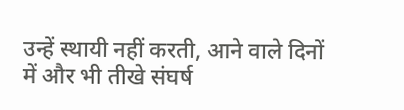उन्हें स्थायी नहीं करती, आने वाले दिनों में और भी तीखे संघर्ष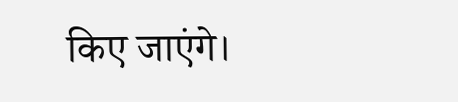किए जाएंगे।